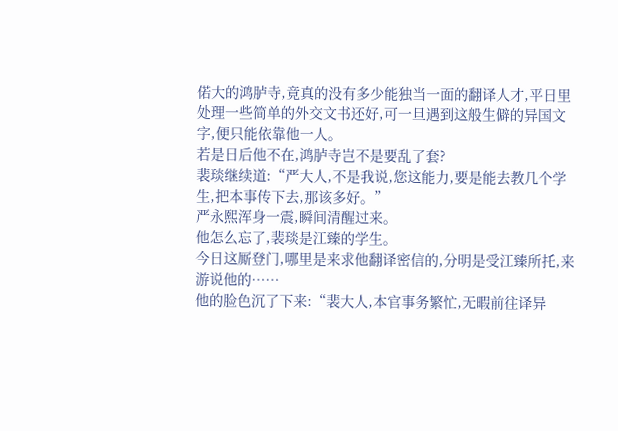偌大的鸿胪寺,竟真的没有多少能独当一面的翻译人才,平日里处理一些简单的外交文书还好,可一旦遇到这般生僻的异国文字,便只能依靠他一人。
若是日后他不在,鸿胪寺岂不是要乱了套?
裴琰继续道:“严大人,不是我说,您这能力,要是能去教几个学生,把本事传下去,那该多好。”
严永熙浑身一震,瞬间清醒过来。
他怎么忘了,裴琰是江臻的学生。
今日这厮登门,哪里是来求他翻译密信的,分明是受江臻所托,来游说他的……
他的脸色沉了下来:“裴大人,本官事务繁忙,无暇前往译异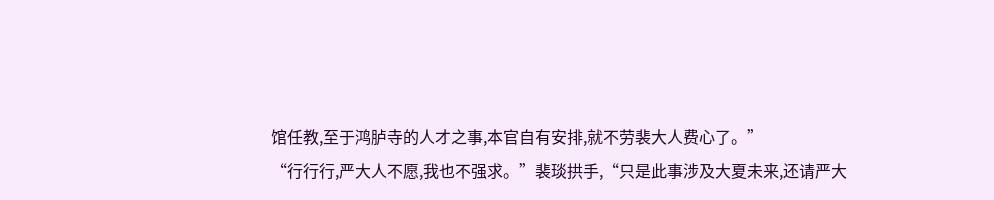馆任教,至于鸿胪寺的人才之事,本官自有安排,就不劳裴大人费心了。”
“行行行,严大人不愿,我也不强求。”裴琰拱手,“只是此事涉及大夏未来,还请严大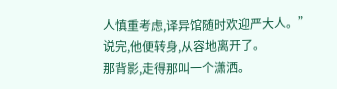人慎重考虑,译异馆随时欢迎严大人。”
说完,他便转身,从容地离开了。
那背影,走得那叫一个潇洒。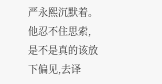严永熙沉默着。
他忍不住思索,是不是真的该放下偏见,去译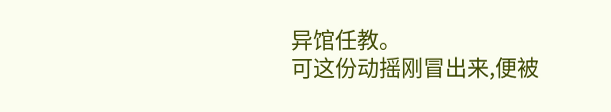异馆任教。
可这份动摇刚冒出来,便被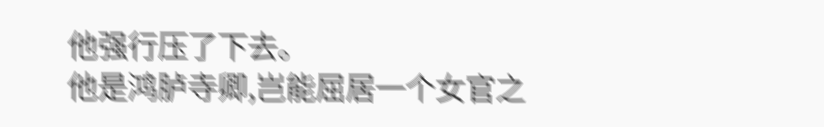他强行压了下去。
他是鸿胪寺卿,岂能屈居一个女官之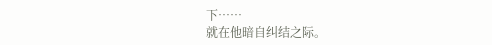下……
就在他暗自纠结之际。